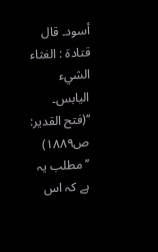أسود۔ قال قتادۃ : الغثاء الشيء الیابس۔ ‘‘(فتح القدیر: ص۱۸۸۹) ’’مطلب یہ ہے کہ اس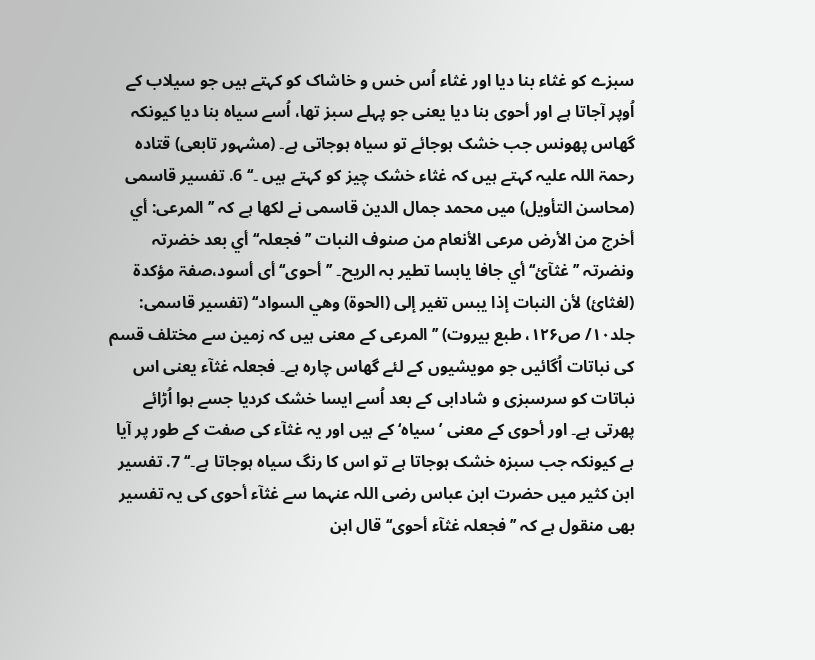سبزے کو غثاء بنا دیا اور غثاء اُس خس و خاشاک کو کہتے ہیں جو سیلاب کے اُوپر آجاتا ہے اور أحوی بنا دیا یعنی جو پہلے سبز تھا، اُسے سیاہ بنا دیا کیونکہ گھاس پھونس جب خشک ہوجائے تو سیاہ ہوجاتی ہے۔ (مشہور تابعی) قتادہ رحمۃ اللہ علیہ کہتے ہیں کہ غثاء خشک چیز کو کہتے ہیں ۔‘‘ 6. تفسیر قاسمی (محاسن التأویل) میں محمد جمال الدین قاسمی نے لکھا ہے کہ ’’المرعی: أي أخرج من الأرض مرعی الأنعام من صنوف النبات ’’فجعلہ‘‘ أي بعد خضرتہ ونضرتہ ’’غثآئ‘‘ أي جافا یابسا تطیر بہ الریح۔ ’’أحوی‘‘ أی أسود،صفۃ مؤکدۃ (لغثائ) لأن النبات إذا یبس تغیر إلی (الحوۃ) وھي السواد‘‘ (تفسیر قاسمی: جلد۱۰/ ص۱۲۶، طبع بیروت) ’’المرعی کے معنی ہیں کہ زمین سے مختلف قسم کی نباتات اُگائیں جو مویشیوں کے لئے گھاس چارہ ہے۔ فجعلہ غثآء یعنی اس نباتات کو سرسبزی و شادابی کے بعد اُسے ایسا خشک کردیا جسے ہوا اُڑائے پھرتی ہے۔ اور أحوی کے معنی ’سیاہ‘ کے ہیں اور یہ غثآء کی صفت کے طور پر آیا ہے کیونکہ جب سبزہ خشک ہوجاتا ہے تو اس کا رنگ سیاہ ہوجاتا ہے۔‘‘ 7. تفسیر ابن کثیر میں حضرت ابن عباس رضی اللہ عنہما سے غثآء أحوی کی یہ تفسیر بھی منقول ہے کہ ’’فجعلہ غثآء أحوی‘‘ قال ابن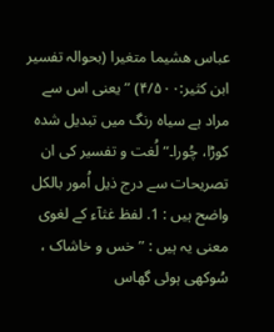عباس ھشیما متغیرا (بحوالہ تفسیر ابن کثیر:۴/۵۰۰) ’’یعنی اس سے مراد ہے سیاہ رنگ میں تبدیل شدہ کوڑا، چُورا۔‘‘ لُغت و تفسیر کی ان تصریحات سے درج ذیل اُمور بالکل واضح ہیں : 1. لفظ غثآء کے لغوی معنی یہ ہیں : ’’خس و خاشاک ، سُوکھی ہوئی گھاس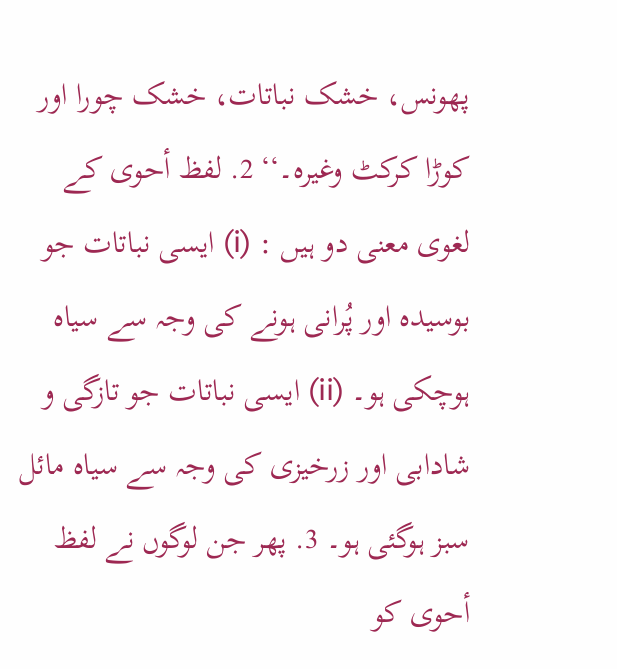پھونس، خشک نباتات، خشک چورا اور کوڑا کرکٹ وغیرہ۔‘‘ 2. لفظ أحوی کے لغوی معنی دو ہیں : (i) ایسی نباتات جو بوسیدہ اور پُرانی ہونے کی وجہ سے سیاہ ہوچکی ہو۔ (ii) ایسی نباتات جو تازگی و شادابی اور زرخیزی کی وجہ سے سیاہ مائل سبز ہوگئی ہو۔ 3. پھر جن لوگوں نے لفظ أحوی کو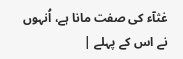غثآء کی صفت مانا ہے، اُنہوں نے اس کے پہلے |